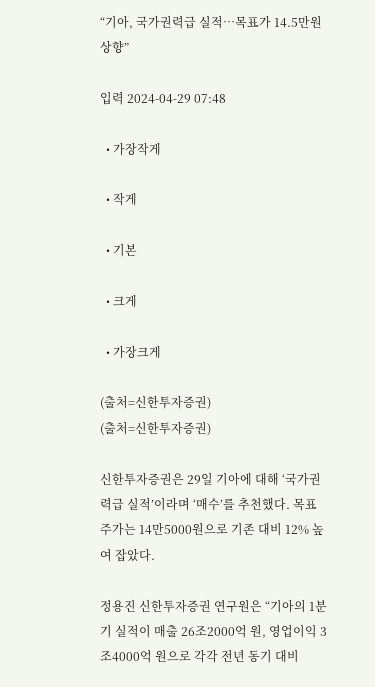“기아, 국가권력급 실적…목표가 14.5만원 상향”

입력 2024-04-29 07:48

  • 가장작게

  • 작게

  • 기본

  • 크게

  • 가장크게

(출처=신한투자증권)
(출처=신한투자증권)

신한투자증권은 29일 기아에 대해 ‘국가권력급 실적’이라며 ‘매수’를 추천했다. 목표주가는 14만5000원으로 기존 대비 12% 높여 잡았다.

정용진 신한투자증권 연구원은 “기아의 1분기 실적이 매출 26조2000억 원, 영업이익 3조4000억 원으로 각각 전년 동기 대비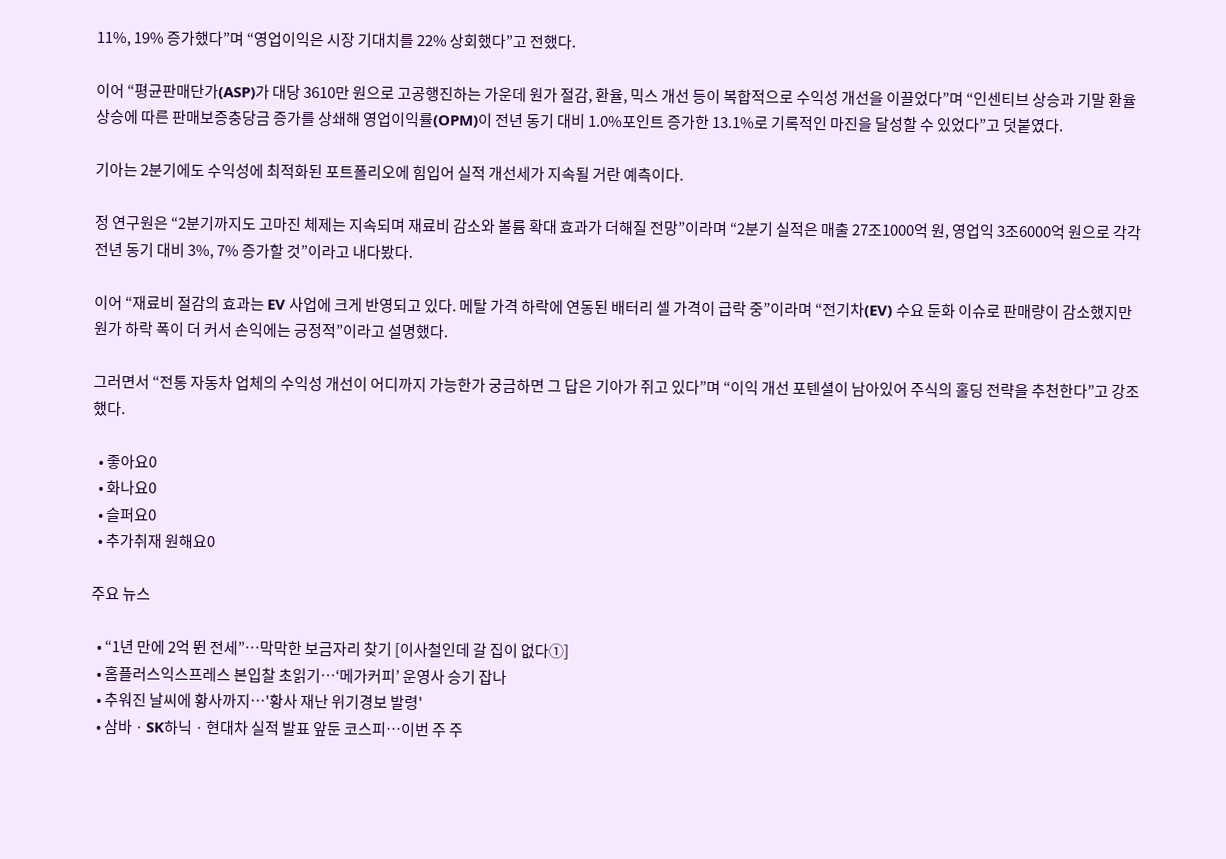11%, 19% 증가했다”며 “영업이익은 시장 기대치를 22% 상회했다”고 전했다.

이어 “평균판매단가(ASP)가 대당 3610만 원으로 고공행진하는 가운데 원가 절감, 환율, 믹스 개선 등이 복합적으로 수익성 개선을 이끌었다”며 “인센티브 상승과 기말 환율 상승에 따른 판매보증충당금 증가를 상쇄해 영업이익률(OPM)이 전년 동기 대비 1.0%포인트 증가한 13.1%로 기록적인 마진을 달성할 수 있었다”고 덧붙였다.

기아는 2분기에도 수익성에 최적화된 포트폴리오에 힘입어 실적 개선세가 지속될 거란 예측이다.

정 연구원은 “2분기까지도 고마진 체제는 지속되며 재료비 감소와 볼륨 확대 효과가 더해질 전망”이라며 “2분기 실적은 매출 27조1000억 원, 영업익 3조6000억 원으로 각각 전년 동기 대비 3%, 7% 증가할 것”이라고 내다봤다.

이어 “재료비 절감의 효과는 EV 사업에 크게 반영되고 있다. 메탈 가격 하락에 연동된 배터리 셀 가격이 급락 중”이라며 “전기차(EV) 수요 둔화 이슈로 판매량이 감소했지만 원가 하락 폭이 더 커서 손익에는 긍정적”이라고 설명했다.

그러면서 “전통 자동차 업체의 수익성 개선이 어디까지 가능한가 궁금하면 그 답은 기아가 쥐고 있다”며 “이익 개선 포텐셜이 남아있어 주식의 홀딩 전략을 추천한다”고 강조했다.

  • 좋아요0
  • 화나요0
  • 슬퍼요0
  • 추가취재 원해요0

주요 뉴스

  • “1년 만에 2억 뛴 전세”⋯막막한 보금자리 찾기 [이사철인데 갈 집이 없다①]
  • 홈플러스익스프레스 본입찰 초읽기…‘메가커피’ 운영사 승기 잡나
  • 추워진 날씨에 황사까지…'황사 재난 위기경보 발령'
  • 삼바ㆍSK하닉ㆍ현대차 실적 발표 앞둔 코스피…이번 주 주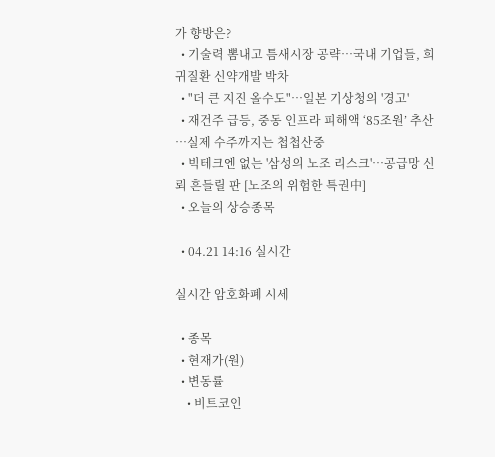가 향방은?
  • 기술력 뽐내고 틈새시장 공략…국내 기업들, 희귀질환 신약개발 박차
  • "더 큰 지진 올수도"…일본 기상청의 '경고'
  • 재건주 급등, 중동 인프라 피해액 ‘85조원’ 추산⋯실제 수주까지는 첩첩산중
  • 빅테크엔 없는 '삼성의 노조 리스크'…공급망 신뢰 흔들릴 판 [노조의 위험한 특권中]
  • 오늘의 상승종목

  • 04.21 14:16 실시간

실시간 암호화폐 시세

  • 종목
  • 현재가(원)
  • 변동률
    • 비트코인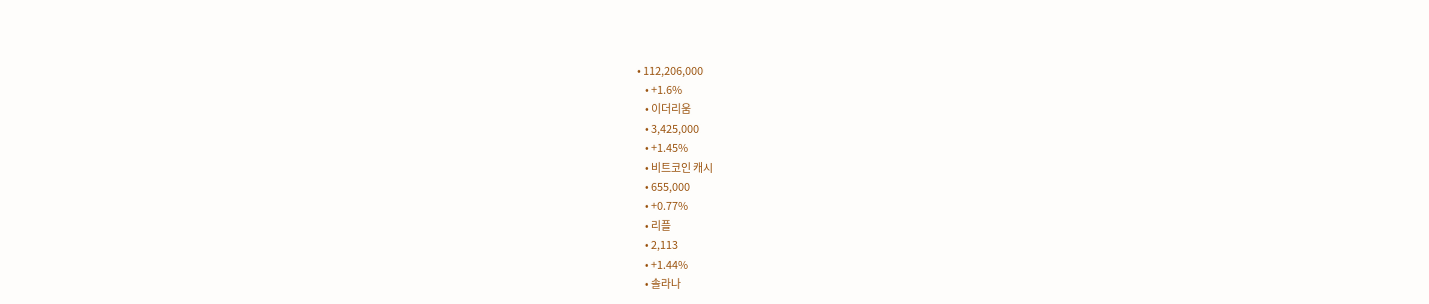• 112,206,000
    • +1.6%
    • 이더리움
    • 3,425,000
    • +1.45%
    • 비트코인 캐시
    • 655,000
    • +0.77%
    • 리플
    • 2,113
    • +1.44%
    • 솔라나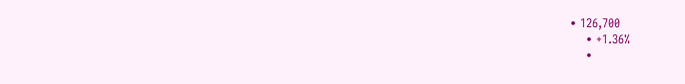• 126,700
    • +1.36%
    •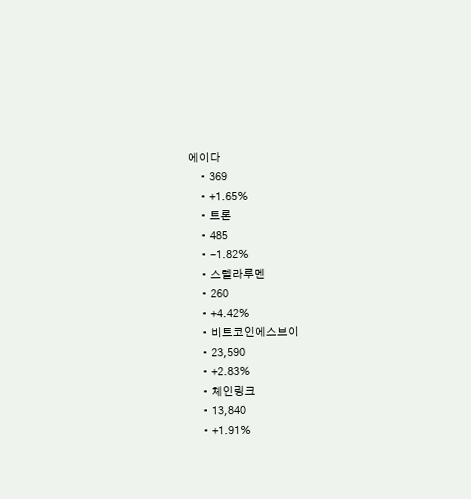에이다
    • 369
    • +1.65%
    • 트론
    • 485
    • -1.82%
    • 스텔라루멘
    • 260
    • +4.42%
    • 비트코인에스브이
    • 23,590
    • +2.83%
    • 체인링크
    • 13,840
    • +1.91%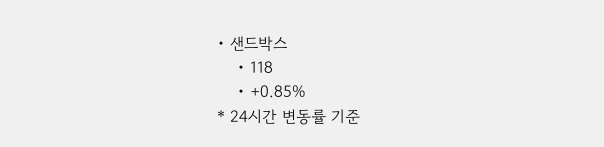• 샌드박스
    • 118
    • +0.85%
* 24시간 변동률 기준